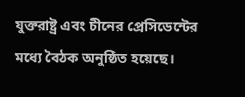যুক্তরাষ্ট্র এবং চীনের প্রেসিডেন্টের মধ্যে বৈঠক অনুষ্ঠিত হয়েছে।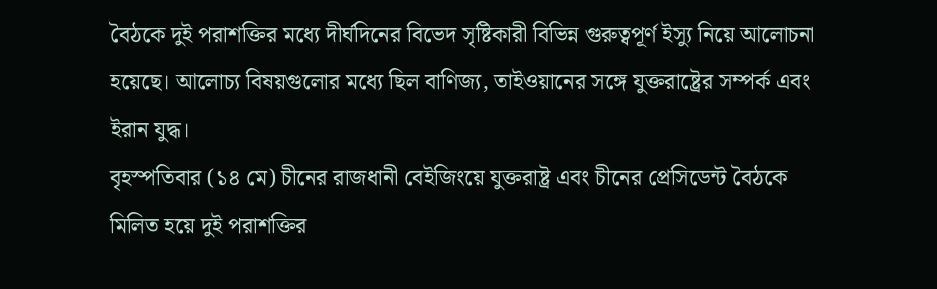বৈঠকে দুই পরাশক্তির মধ্যে দীর্ঘদিনের বিভেদ সৃষ্টিকারী বিভিন্ন গুরুত্বপূর্ণ ইস্যু নিয়ে আলোচনা হয়েছে। আলোচ্য বিষয়গুলোর মধ্যে ছিল বাণিজ্য, তাইওয়ানের সঙ্গে যুক্তরাষ্ট্রের সম্পর্ক এবং ইরান যুদ্ধ।
বৃহস্পতিবার (১৪ মে) চীনের রাজধানী বেইজিংয়ে যুক্তরাষ্ট্র এবং চীনের প্রেসিডেন্ট বৈঠকে মিলিত হয়ে দুই পরাশক্তির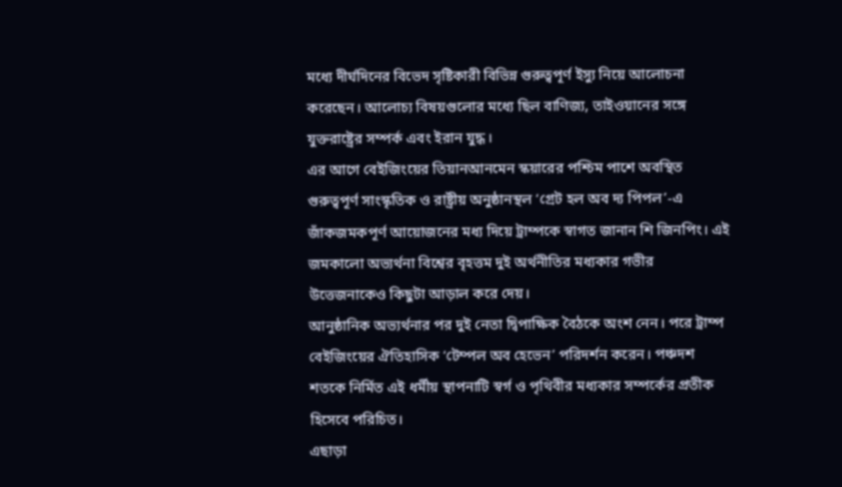মধ্যে দীর্ঘদিনের বিভেদ সৃষ্টিকারী বিভিন্ন গুরুত্বপূর্ণ ইস্যু নিয়ে আলোচনা করেছেন। আলোচ্য বিষয়গুলোর মধ্যে ছিল বাণিজ্য, তাইওয়ানের সঙ্গে যুক্তরাষ্ট্রের সম্পর্ক এবং ইরান যুদ্ধ।
এর আগে বেইজিংয়ের তিয়ানআনমেন স্কয়ারের পশ্চিম পাশে অবস্থিত গুরুত্বপূর্ণ সাংস্কৃতিক ও রাষ্ট্রীয় অনুষ্ঠানস্থল ‘গ্রেট হল অব দ্য পিপল’-এ জাঁকজমকপূর্ণ আয়োজনের মধ্য দিয়ে ট্রাম্পকে স্বাগত জানান শি জিনপিং। এই জমকালো অভ্যর্থনা বিশ্বের বৃহত্তম দুই অর্থনীতির মধ্যকার গভীর উত্তেজনাকেও কিছুটা আড়াল করে দেয়।
আনুষ্ঠানিক অভ্যর্থনার পর দুই নেতা দ্বিপাক্ষিক বৈঠকে অংশ নেন। পরে ট্রাম্প বেইজিংয়ের ঐতিহাসিক ‘টেম্পল অব হেভেন’ পরিদর্শন করেন। পঞ্চদশ শতকে নির্মিত এই ধর্মীয় স্থাপনাটি স্বর্গ ও পৃথিবীর মধ্যকার সম্পর্কের প্রতীক হিসেবে পরিচিত।
এছাড়া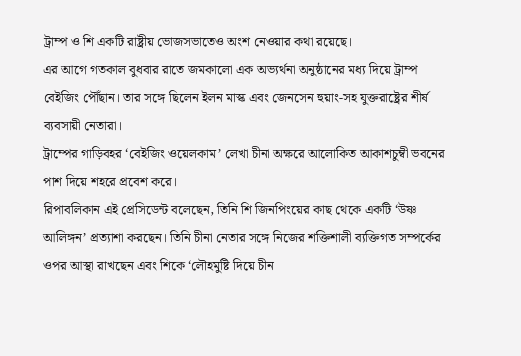ট্রাম্প ও শি একটি রাষ্ট্রীয় ভোজসভাতেও অংশ নেওয়ার কথা রয়েছে।
এর আগে গতকাল বুধবার রাতে জমকালো এক অভ্যর্থনা অনুষ্ঠানের মধ্য দিয়ে ট্রাম্প বেইজিং পৌঁছান। তার সঙ্গে ছিলেন ইলন মাস্ক এবং জেনসেন হুয়াং-সহ যুক্তরাষ্ট্রের শীর্ষ ব্যবসায়ী নেতারা।
ট্রাম্পের গাড়িবহর ‘বেইজিং ওয়েলকাম’ লেখা চীনা অক্ষরে আলোকিত আকাশচুম্বী ভবনের পাশ দিয়ে শহরে প্রবেশ করে।
রিপাবলিকান এই প্রেসিডেন্ট বলেছেন, তিনি শি জিনপিংয়ের কাছ থেকে একটি ‘উষ্ণ আলিঙ্গন’ প্রত্যাশা করছেন। তিনি চীনা নেতার সঙ্গে নিজের শক্তিশালী ব্যক্তিগত সম্পর্কের ওপর আস্থা রাখছেন এবং শিকে ‘লৌহমুষ্টি দিয়ে চীন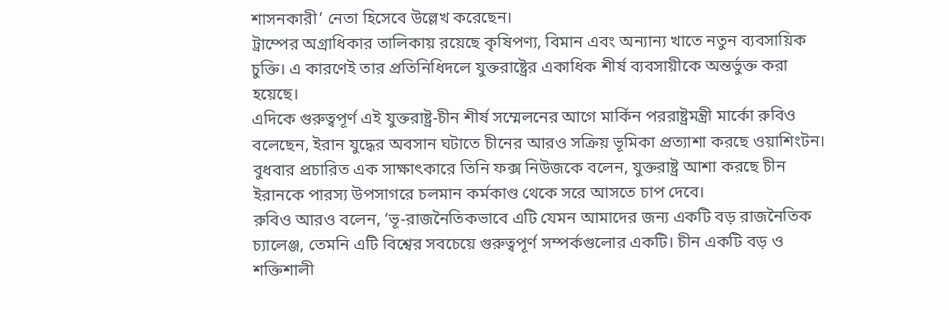শাসনকারী’ নেতা হিসেবে উল্লেখ করেছেন।
ট্রাম্পের অগ্রাধিকার তালিকায় রয়েছে কৃষিপণ্য, বিমান এবং অন্যান্য খাতে নতুন ব্যবসায়িক চুক্তি। এ কারণেই তার প্রতিনিধিদলে যুক্তরাষ্ট্রের একাধিক শীর্ষ ব্যবসায়ীকে অন্তর্ভুক্ত করা হয়েছে।
এদিকে গুরুত্বপূর্ণ এই যুক্তরাষ্ট্র-চীন শীর্ষ সম্মেলনের আগে মার্কিন পররাষ্ট্রমন্ত্রী মার্কো রুবিও বলেছেন, ইরান যুদ্ধের অবসান ঘটাতে চীনের আরও সক্রিয় ভূমিকা প্রত্যাশা করছে ওয়াশিংটন।
বুধবার প্রচারিত এক সাক্ষাৎকারে তিনি ফক্স নিউজকে বলেন, যুক্তরাষ্ট্র আশা করছে চীন ইরানকে পারস্য উপসাগরে চলমান কর্মকাণ্ড থেকে সরে আসতে চাপ দেবে।
রুবিও আরও বলেন, ‘ভূ-রাজনৈতিকভাবে এটি যেমন আমাদের জন্য একটি বড় রাজনৈতিক চ্যালেঞ্জ, তেমনি এটি বিশ্বের সবচেয়ে গুরুত্বপূর্ণ সম্পর্কগুলোর একটি। চীন একটি বড় ও শক্তিশালী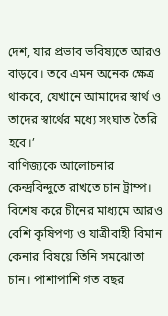দেশ, যার প্রভাব ভবিষ্যতে আরও বাড়বে। তবে এমন অনেক ক্ষেত্র থাকবে, যেখানে আমাদের স্বার্থ ও তাদের স্বার্থের মধ্যে সংঘাত তৈরি হবে।’
বাণিজ্যকে আলোচনার কেন্দ্রবিন্দুতে রাখতে চান ট্রাম্প। বিশেষ করে চীনের মাধ্যমে আরও বেশি কৃষিপণ্য ও যাত্রীবাহী বিমান কেনার বিষয়ে তিনি সমঝোতা চান। পাশাপাশি গত বছর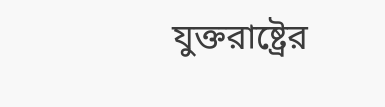যুক্তরাষ্ট্রের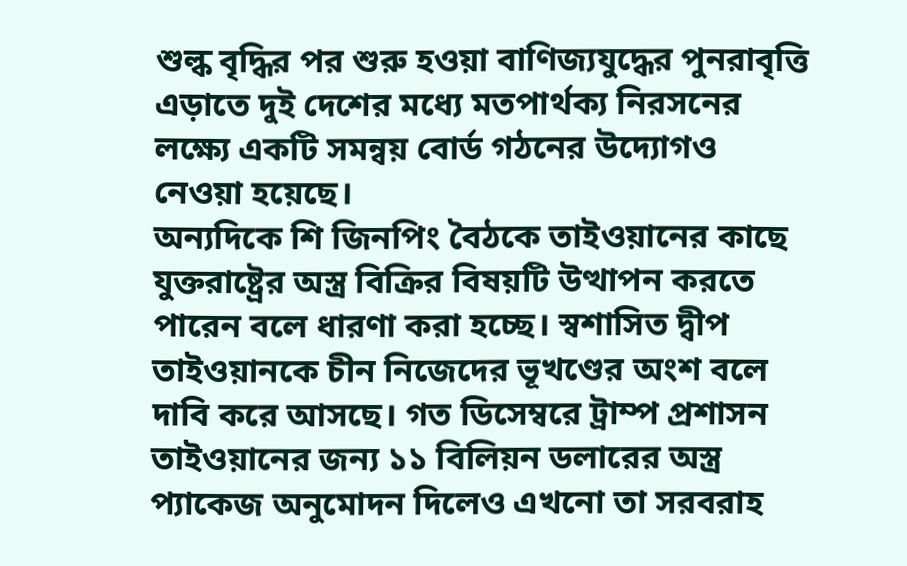শুল্ক বৃদ্ধির পর শুরু হওয়া বাণিজ্যযুদ্ধের পুনরাবৃত্তি এড়াতে দুই দেশের মধ্যে মতপার্থক্য নিরসনের লক্ষ্যে একটি সমন্বয় বোর্ড গঠনের উদ্যোগও নেওয়া হয়েছে।
অন্যদিকে শি জিনপিং বৈঠকে তাইওয়ানের কাছে যুক্তরাষ্ট্রের অস্ত্র বিক্রির বিষয়টি উত্থাপন করতে পারেন বলে ধারণা করা হচ্ছে। স্বশাসিত দ্বীপ তাইওয়ানকে চীন নিজেদের ভূখণ্ডের অংশ বলে দাবি করে আসছে। গত ডিসেম্বরে ট্রাম্প প্রশাসন তাইওয়ানের জন্য ১১ বিলিয়ন ডলারের অস্ত্র প্যাকেজ অনুমোদন দিলেও এখনো তা সরবরাহ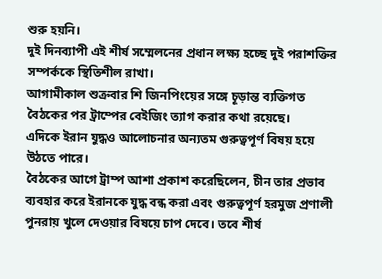শুরু হয়নি।
দুই দিনব্যাপী এই শীর্ষ সম্মেলনের প্রধান লক্ষ্য হচ্ছে দুই পরাশক্তির সম্পর্ককে স্থিতিশীল রাখা।
আগামীকাল শুক্রবার শি জিনপিংয়ের সঙ্গে চূড়ান্ত ব্যক্তিগত বৈঠকের পর ট্রাম্পের বেইজিং ত্যাগ করার কথা রয়েছে।
এদিকে ইরান যুদ্ধও আলোচনার অন্যতম গুরুত্বপূর্ণ বিষয় হয়ে উঠতে পারে।
বৈঠকের আগে ট্রাম্প আশা প্রকাশ করেছিলেন, চীন তার প্রভাব ব্যবহার করে ইরানকে যুদ্ধ বন্ধ করা এবং গুরুত্বপূর্ণ হরমুজ প্রণালী পুনরায় খুলে দেওয়ার বিষয়ে চাপ দেবে। তবে শীর্ষ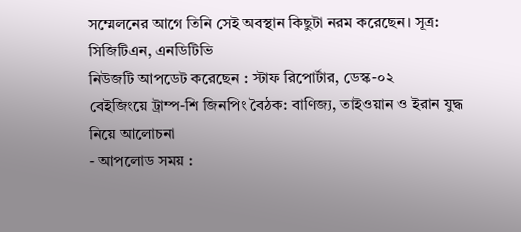সম্মেলনের আগে তিনি সেই অবস্থান কিছুটা নরম করেছেন। সূত্র: সিজিটিএন, এনডিটিভি
নিউজটি আপডেট করেছেন : স্টাফ রিপোর্টার, ডেস্ক-০২
বেইজিংয়ে ট্রাম্প-শি জিনপিং বৈঠক: বাণিজ্য, তাইওয়ান ও ইরান যুদ্ধ নিয়ে আলোচনা
- আপলোড সময় :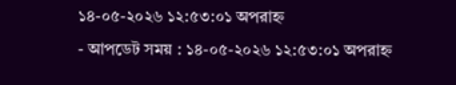১৪-০৫-২০২৬ ১২:৫৩:০১ অপরাহ্ন
- আপডেট সময় : ১৪-০৫-২০২৬ ১২:৫৩:০১ অপরাহ্ন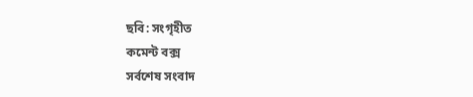ছবি: সংগৃহীত
কমেন্ট বক্স
সর্বশেষ সংবাদ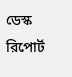ডেস্ক রিপোর্ট